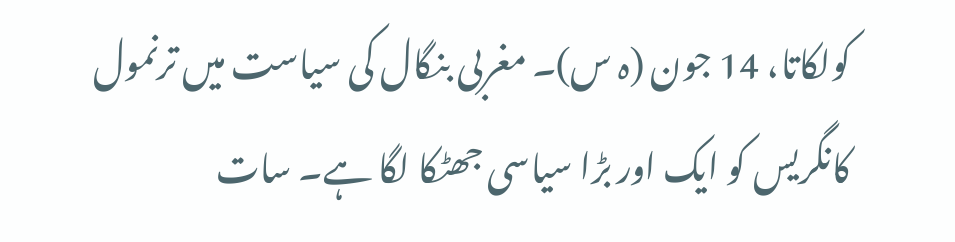کولکاتا، 14 جون (ہ س)۔ مغربی بنگال کی سیاست میں ترنمول کانگریس کو ایک اور بڑا سیاسی جھٹکا لگا ہے۔ سات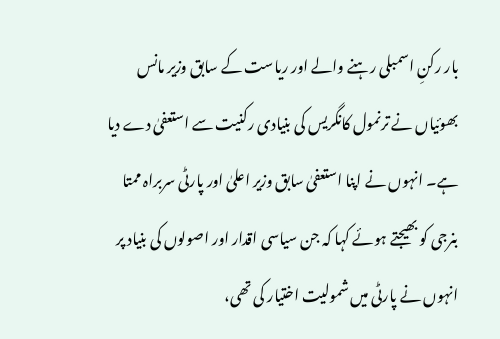بار رکنِ اسمبلی رہنے والے اور ریاست کے سابق وزیر مانس بھوئیاں نے ترنمول کانگریس کی بنیادی رکنیت سے استعفیٰ دے دیا ہے۔ انہوں نے اپنا استعفیٰ سابق وزیر اعلیٰ اور پارٹی سربراہ ممتا بنرجی کو بھیجتے ہوئے کہا کہ جن سیاسی اقدار اور اصولوں کی بنیاد پر انہوں نے پارٹی میں شمولیت اختیار کی تھی،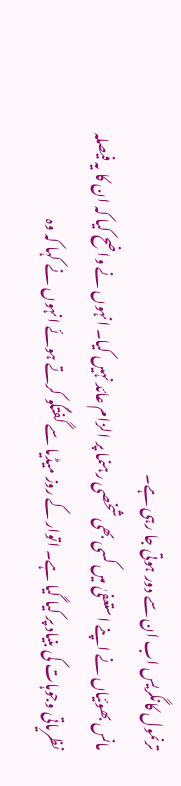ترنمول کانگریس اب ان سے دور ہوتی جا رہی ہے۔
مانس بھوئیاں نے اپنے استعفیٰ میں کسی بھی شخصی رہنما پر الزام عائد نہیں کیا۔ انہوں نے واضح کیا کہ ان کا یہ فیصلہ نظریاتی وجوہات کی بنیاد پر کیا گیا ہے۔ اتوار کے روز میڈیا سے گفتگو کرتے ہوئے انہوں نے کہا کہ وہ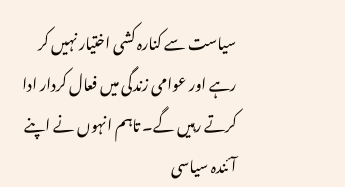سیاست سے کنارہ کشی اختیار نہیں کر رہے اور عوامی زندگی میں فعال کردار ادا کرتے رہیں گے۔ تاہم انہوں نے اپنے آئندہ سیاسی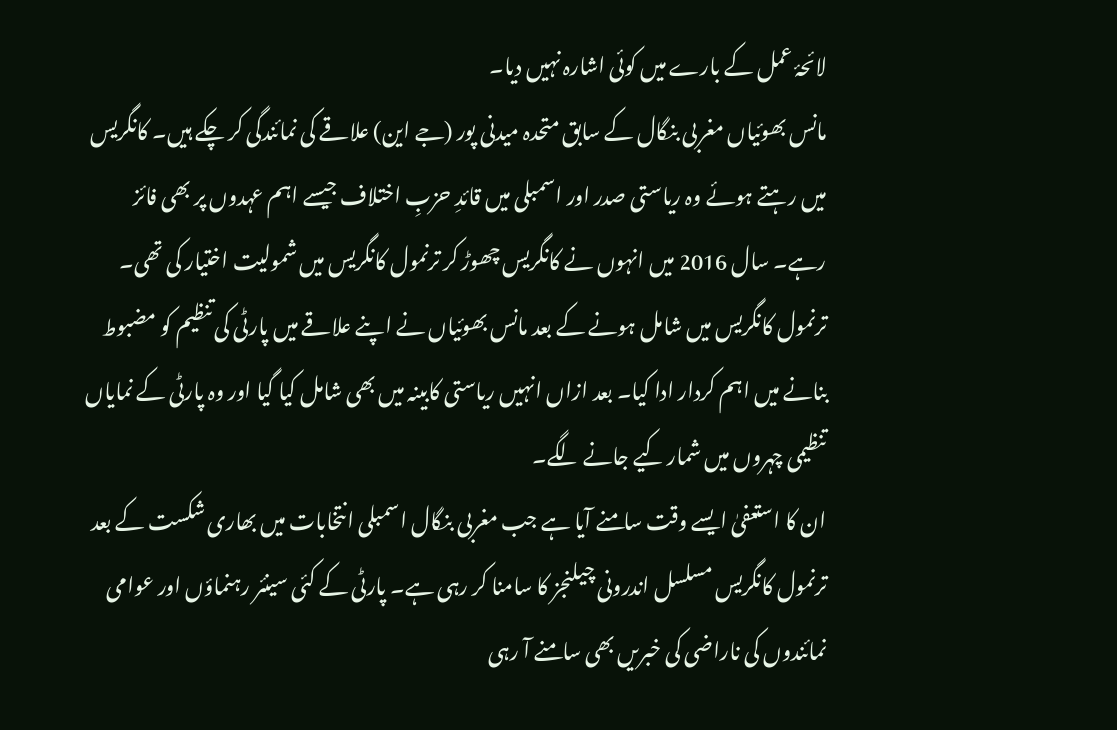لائحۂ عمل کے بارے میں کوئی اشارہ نہیں دیا۔
مانس بھوئیاں مغربی بنگال کے سابق متحدہ میدنی پور (جے این) علاقے کی نمائندگی کر چکے ہیں۔ کانگریس میں رہتے ہوئے وہ ریاستی صدر اور اسمبلی میں قائدِ حزبِ اختلاف جیسے اہم عہدوں پر بھی فائز رہے۔ سال 2016 میں انہوں نے کانگریس چھوڑ کر ترنمول کانگریس میں شمولیت اختیار کی تھی۔
ترنمول کانگریس میں شامل ہونے کے بعد مانس بھوئیاں نے اپنے علاقے میں پارٹی کی تنظیم کو مضبوط بنانے میں اہم کردار ادا کیا۔ بعد ازاں انہیں ریاستی کابینہ میں بھی شامل کیا گیا اور وہ پارٹی کے نمایاں تنظیمی چہروں میں شمار کیے جانے لگے۔
ان کا استعفیٰ ایسے وقت سامنے آیا ہے جب مغربی بنگال اسمبلی انتخابات میں بھاری شکست کے بعد ترنمول کانگریس مسلسل اندرونی چیلنجز کا سامنا کر رہی ہے۔ پارٹی کے کئی سینئر رہنماؤں اور عوامی نمائندوں کی ناراضی کی خبریں بھی سامنے آ رہی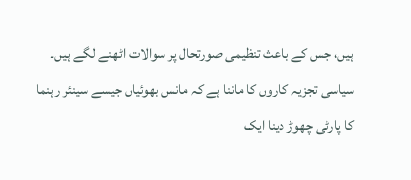ہیں، جس کے باعث تنظیمی صورتحال پر سوالات اٹھنے لگے ہیں۔
سیاسی تجزیہ کاروں کا ماننا ہے کہ مانس بھوئیاں جیسے سینئر رہنما کا پارٹی چھوڑ دینا ایک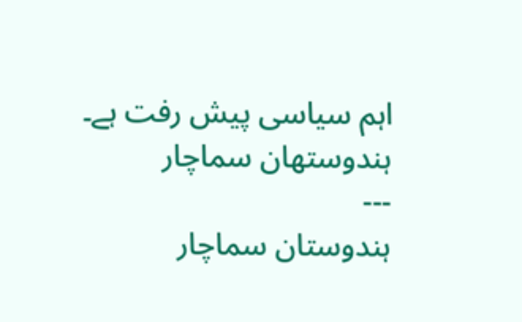اہم سیاسی پیش رفت ہے۔
ہندوستھان سماچار
---
ہندوستان سماچار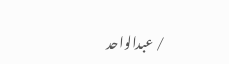/ عبدالواحد